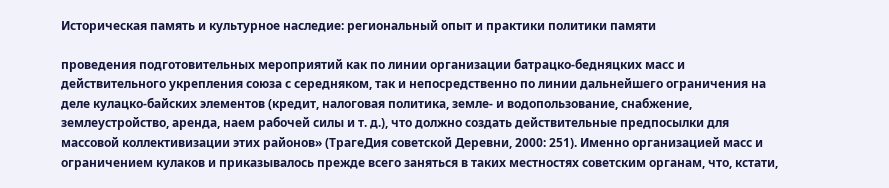Историческая память и культурное наследие: региональный опыт и практики политики памяти

проведения подготовительных мероприятий как по линии организации батрацко-бедняцких масс и действительного укрепления союза с середняком, так и непосредственно по линии дальнейшего ограничения на деле кулацко-байских элементов (кредит, налоговая политика, земле- и водопользование, снабжение, землеустройство, аренда, наем рабочей силы и т. д.), что должно создать действительные предпосылки для массовой коллективизации этих районов» (ТрагеДия советской Деревни, 2000: 251). Именно организацией масс и ограничением кулаков и приказывалось прежде всего заняться в таких местностях советским органам, что, кстати,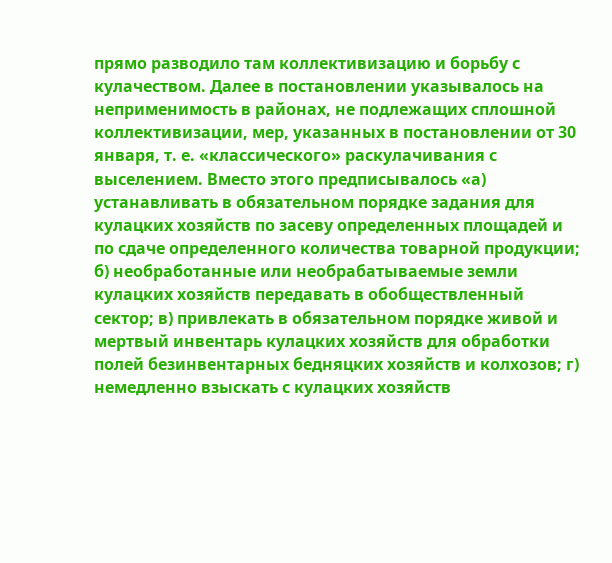прямо разводило там коллективизацию и борьбу с кулачеством. Далее в постановлении указывалось на неприменимость в районах, не подлежащих сплошной коллективизации, мер, указанных в постановлении от 30 января, т. е. «классического» раскулачивания с выселением. Вместо этого предписывалось «а) устанавливать в обязательном порядке задания для кулацких хозяйств по засеву определенных площадей и по сдаче определенного количества товарной продукции; б) необработанные или необрабатываемые земли кулацких хозяйств передавать в обобществленный сектор; в) привлекать в обязательном порядке живой и мертвый инвентарь кулацких хозяйств для обработки полей безинвентарных бедняцких хозяйств и колхозов; г) немедленно взыскать с кулацких хозяйств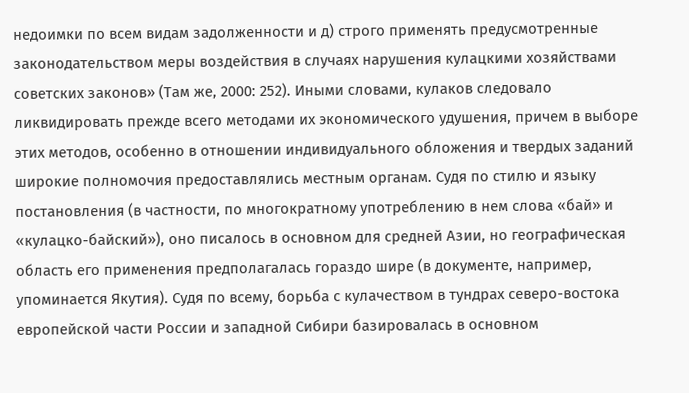недоимки по всем видам задолженности и д) строго применять предусмотренные законодательством меры воздействия в случаях нарушения кулацкими хозяйствами советских законов» (Там же, 2000: 252). Иными словами, кулаков следовало ликвидировать прежде всего методами их экономического удушения, причем в выборе этих методов, особенно в отношении индивидуального обложения и твердых заданий широкие полномочия предоставлялись местным органам. Судя по стилю и языку постановления (в частности, по многократному употреблению в нем слова «бай» и «кулацко-байский»), оно писалось в основном для средней Азии, но географическая область его применения предполагалась гораздо шире (в документе, например, упоминается Якутия). Судя по всему, борьба с кулачеством в тундрах северо-востока европейской части России и западной Сибири базировалась в основном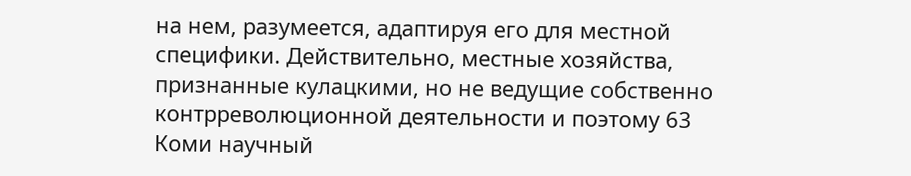на нем, разумеется, адаптируя его для местной специфики. Действительно, местные хозяйства, признанные кулацкими, но не ведущие собственно контрреволюционной деятельности и поэтому 63 Коми научный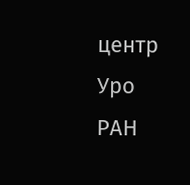центр Уро РАН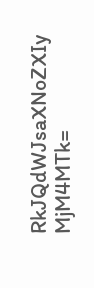RkJQdWJsaXNoZXIy MjM4MTk=